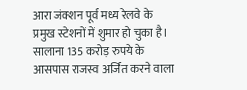आरा जंक्शन पूर्व मध्य रेलवे के प्रमुख स्टेशनों में शुमार हो चुका है। सालाना 135 करोड़ रुपये के आसपास राजस्व अर्जित करने वाला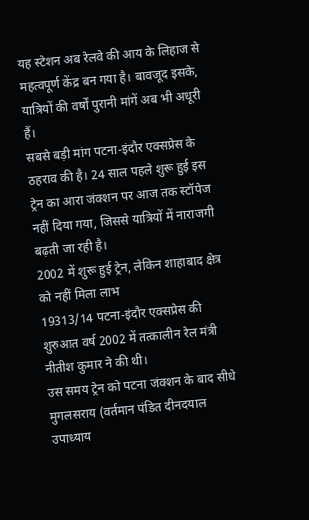यह स्टेशन अब रेलवे की आय के लिहाज से महत्वपूर्ण केंद्र बन गया है। बावजूद इसके, यात्रियों की वर्षों पुरानी मांगें अब भी अधूरी हैं।
सबसे बड़ी मांग पटना-इंदौर एक्सप्रेस के ठहराव की है। 24 साल पहले शुरू हुई इस ट्रेन का आरा जंक्शन पर आज तक स्टॉपेज नहीं दिया गया, जिससे यात्रियों में नाराजगी बढ़ती जा रही है।
2002 में शुरू हुई ट्रेन, लेकिन शाहाबाद क्षेत्र को नहीं मिला लाभ
19313/14 पटना-इंदौर एक्सप्रेस की शुरुआत वर्ष 2002 में तत्कालीन रेल मंत्री नीतीश कुमार ने की थी।
उस समय ट्रेन को पटना जंक्शन के बाद सीधे मुगलसराय (वर्तमान पंडित दीनदयाल उपाध्याय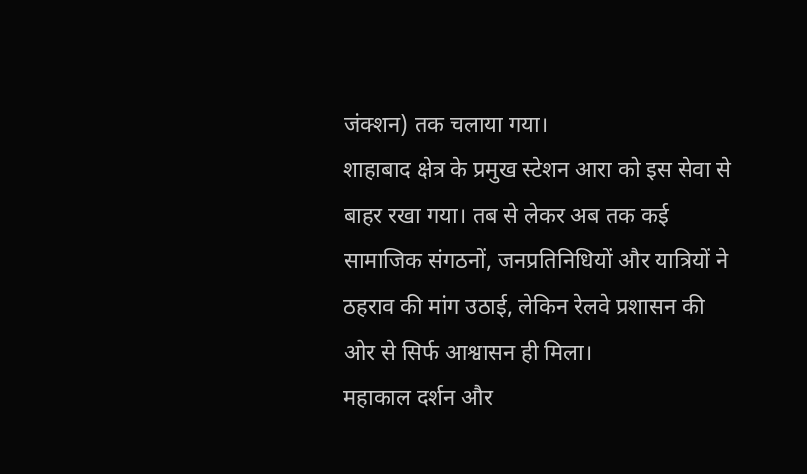जंक्शन) तक चलाया गया।
शाहाबाद क्षेत्र के प्रमुख स्टेशन आरा को इस सेवा से बाहर रखा गया। तब से लेकर अब तक कई सामाजिक संगठनों, जनप्रतिनिधियों और यात्रियों ने ठहराव की मांग उठाई, लेकिन रेलवे प्रशासन की ओर से सिर्फ आश्वासन ही मिला।
महाकाल दर्शन और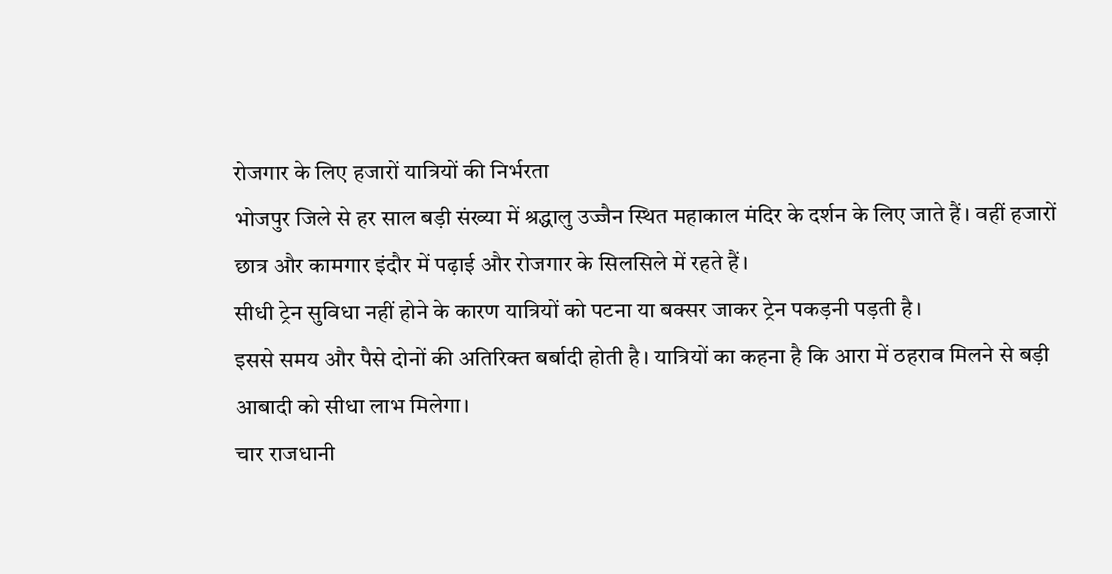रोजगार के लिए हजारों यात्रियों की निर्भरता
भोजपुर जिले से हर साल बड़ी संख्या में श्रद्धालु उज्जैन स्थित महाकाल मंदिर के दर्शन के लिए जाते हैं। वहीं हजारों छात्र और कामगार इंदौर में पढ़ाई और रोजगार के सिलसिले में रहते हैं।
सीधी ट्रेन सुविधा नहीं होने के कारण यात्रियों को पटना या बक्सर जाकर ट्रेन पकड़नी पड़ती है।
इससे समय और पैसे दोनों की अतिरिक्त बर्बादी होती है। यात्रियों का कहना है कि आरा में ठहराव मिलने से बड़ी आबादी को सीधा लाभ मिलेगा।
चार राजधानी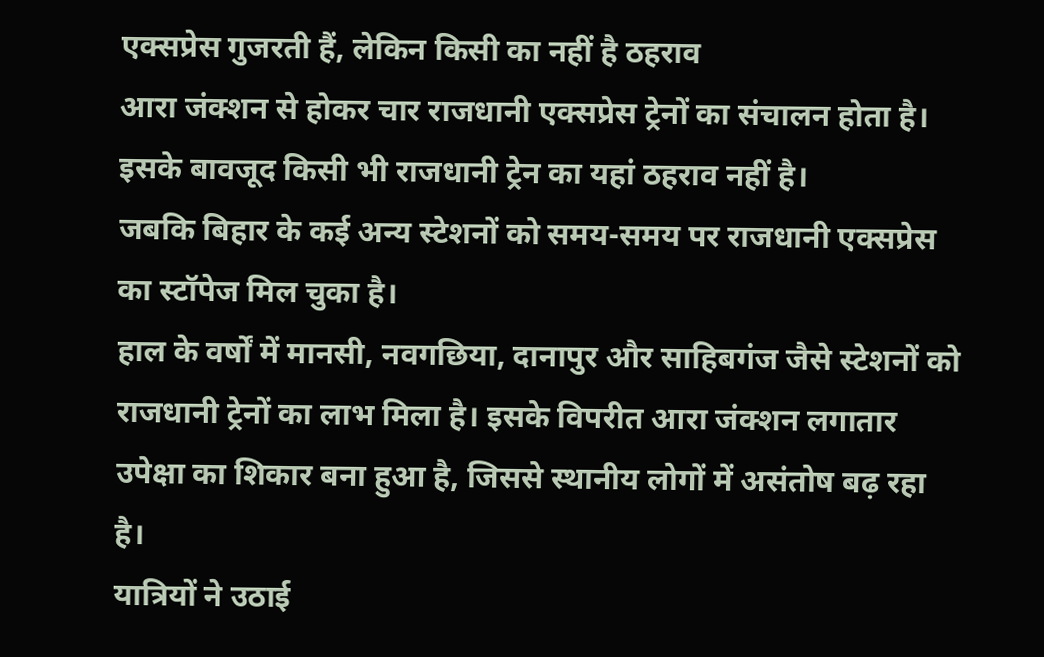एक्सप्रेस गुजरती हैं, लेकिन किसी का नहीं है ठहराव
आरा जंक्शन से होकर चार राजधानी एक्सप्रेस ट्रेनों का संचालन होता है। इसके बावजूद किसी भी राजधानी ट्रेन का यहां ठहराव नहीं है।
जबकि बिहार के कई अन्य स्टेशनों को समय-समय पर राजधानी एक्सप्रेस का स्टॉपेज मिल चुका है।
हाल के वर्षों में मानसी, नवगछिया, दानापुर और साहिबगंज जैसे स्टेशनों को राजधानी ट्रेनों का लाभ मिला है। इसके विपरीत आरा जंक्शन लगातार उपेक्षा का शिकार बना हुआ है, जिससे स्थानीय लोगों में असंतोष बढ़ रहा है।
यात्रियों ने उठाई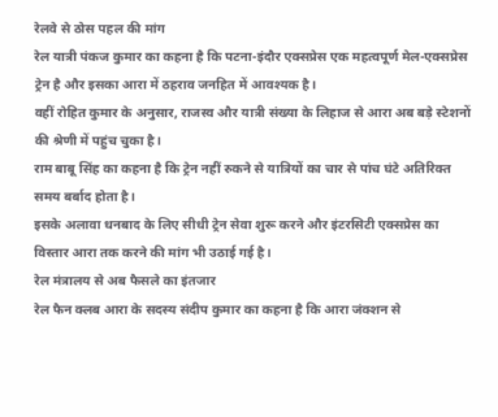रेलवे से ठोस पहल की मांग
रेल यात्री पंकज कुमार का कहना है कि पटना-इंदौर एक्सप्रेस एक महत्वपूर्ण मेल-एक्सप्रेस ट्रेन है और इसका आरा में ठहराव जनहित में आवश्यक है।
वहीं रोहित कुमार के अनुसार, राजस्व और यात्री संख्या के लिहाज से आरा अब बड़े स्टेशनों की श्रेणी में पहुंच चुका है।
राम बाबू सिंह का कहना है कि ट्रेन नहीं रुकने से यात्रियों का चार से पांच घंटे अतिरिक्त समय बर्बाद होता है।
इसके अलावा धनबाद के लिए सीधी ट्रेन सेवा शुरू करने और इंटरसिटी एक्सप्रेस का विस्तार आरा तक करने की मांग भी उठाई गई है।
रेल मंत्रालय से अब फैसले का इंतजार
रेल फैन क्लब आरा के सदस्य संदीप कुमार का कहना है कि आरा जंक्शन से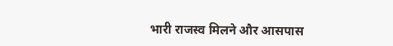भारी राजस्व मिलने और आसपास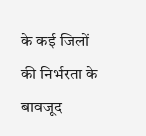के कई जिलों की निर्भरता के बावजूद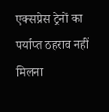एक्सप्रेस ट्रेनों का पर्याप्त ठहराव नहीं मिलना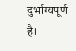दुर्भाग्यपूर्ण है।